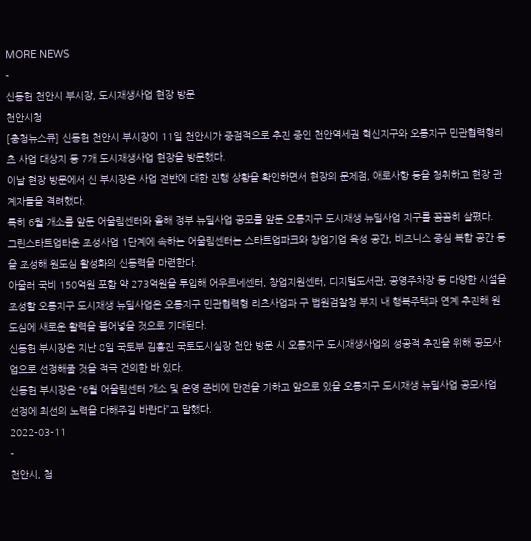MORE NEWS
-
신동헌 천안시 부시장, 도시재생사업 현장 방문
천안시청
[충청뉴스큐] 신동헌 천안시 부시장이 11일 천안시가 중점적으로 추진 중인 천안역세권 혁신지구와 오룡지구 민관협력형리츠 사업 대상지 등 7개 도시재생사업 현장을 방문했다.
이날 현장 방문에서 신 부시장은 사업 전반에 대한 진행 상황을 확인하면서 현장의 문제점, 애로사항 등을 청취하고 현장 관계자들을 격려했다.
특히 6월 개소를 앞둔 어울림센터와 올해 정부 뉴딜사업 공모를 앞둔 오룡지구 도시재생 뉴딜사업 지구를 꼼꼼히 살폈다.
그린스타트업타운 조성사업 1단계에 속하는 어울림센터는 스타트업파크와 창업기업 육성 공간, 비즈니스 중심 복합 공간 등을 조성해 원도심 활성화의 신동력을 마련한다.
아울러 국비 150억원 포함 약 273억원을 투입해 어우르네센터, 창업지원센터, 디지털도서관, 공영주차장 등 다양한 시설을 조성할 오룡지구 도시재생 뉴딜사업은 오룡지구 민관협력형 리츠사업과 구 법원검찰청 부지 내 행복주택과 연계 추진해 원도심에 새로운 활력을 불어넣을 것으로 기대된다.
신동헌 부시장은 지난 8일 국토부 김흥진 국토도시실장 천안 방문 시 오룡지구 도시재생사업의 성공적 추진을 위해 공모사업으로 선정해줄 것을 적극 건의한 바 있다.
신동헌 부시장은 “6월 어울림센터 개소 및 운영 준비에 만전을 기하고 앞으로 있을 오룡지구 도시재생 뉴딜사업 공모사업 선정에 최선의 노력을 다해주길 바란다”고 말했다.
2022-03-11
-
천안시, 첨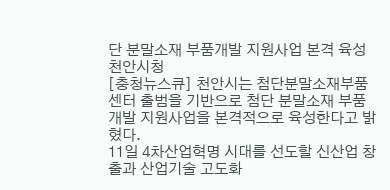단 분말소재 부품개발 지원사업 본격 육성
천안시청
[충청뉴스큐] 천안시는 첨단분말소재부품센터 출범을 기반으로 첨단 분말소재 부품개발 지원사업을 본격적으로 육성한다고 밝혔다.
11일 4차산업혁명 시대를 선도할 신산업 창출과 산업기술 고도화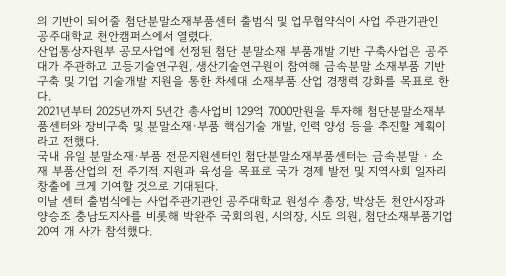의 기반이 되어줄 첨단분말소재부품센터 출범식 및 업무협약식이 사업 주관기관인 공주대학교 천안캠퍼스에서 열렸다.
산업통상자원부 공모사업에 선정된 첨단 분말소재 부품개발 기반 구축사업은 공주대가 주관하고 고등기술연구원, 생산기술연구원이 참여해 금속분말 소재부품 기반 구축 및 기업 기술개발 지원을 통한 차세대 소재부품 산업 경쟁력 강화를 목표로 한다.
2021년부터 2025년까지 5년간 총사업비 129억 7000만원을 투자해 첨단분말소재부품센터와 장비구축 및 분말소재·부품 핵심기술 개발, 인력 양성 등을 추진할 계획이라고 전했다.
국내 유일 분말소재·부품 전문지원센터인 첨단분말소재부품센터는 금속분말 · 소재 부품산업의 전 주기적 지원과 육성을 목표로 국가 경제 발전 및 지역사회 일자리 창출에 크게 기여할 것으로 기대된다.
이날 센터 출범식에는 사업주관기관인 공주대학교 원성수 총장, 박상돈 천안시장과 양승조 충남도지사를 비롯해 박완주 국회의원, 시의장, 시도 의원, 첨단소재부품기업 20여 개 사가 참석했다.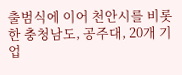출범식에 이어 천안시를 비롯한 충청남도, 공주대, 20개 기업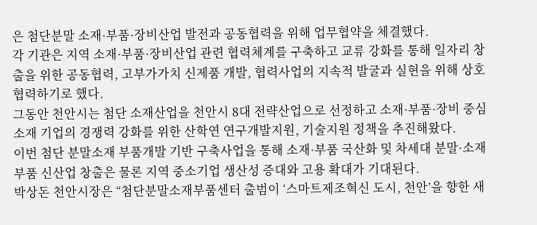은 첨단분말 소재·부품·장비산업 발전과 공동협력을 위해 업무협약을 체결했다.
각 기관은 지역 소재·부품·장비산업 관련 협력체계를 구축하고 교류 강화를 통해 일자리 창출을 위한 공동협력, 고부가가치 신제품 개발, 협력사업의 지속적 발굴과 실현을 위해 상호 협력하기로 했다.
그동안 천안시는 첨단 소재산업을 천안시 8대 전략산업으로 선정하고 소재·부품·장비 중심 소재 기업의 경쟁력 강화를 위한 산학연 연구개발지원, 기술지원 정책을 추진해왔다.
이번 첨단 분말소재 부품개발 기반 구축사업을 통해 소재·부품 국산화 및 차세대 분말·소재 부품 신산업 창출은 물론 지역 중소기업 생산성 증대와 고용 확대가 기대된다.
박상돈 천안시장은 “첨단분말소재부품센터 출범이 ‘스마트제조혁신 도시, 천안’을 향한 새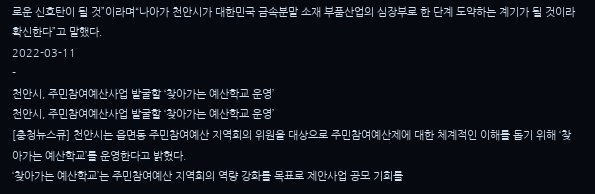로운 신호탄이 될 것”이라며“나아가 천안시가 대한민국 금속분말 소재 부품산업의 심장부로 한 단계 도약하는 계기가 될 것이라 확신한다”고 말했다.
2022-03-11
-
천안시, 주민참여예산사업 발굴할 ‘찾아가는 예산학교 운영’
천안시, 주민참여예산사업 발굴할 ‘찾아가는 예산학교 운영’
[충청뉴스큐] 천안시는 읍면동 주민참여예산 지역회의 위원을 대상으로 주민참여예산제에 대한 체계적인 이해를 돕기 위해 ‘찾아가는 예산학교’를 운영한다고 밝혔다.
‘찾아가는 예산학교’는 주민참여예산 지역회의 역량 강화를 목표로 제안사업 공모 기회를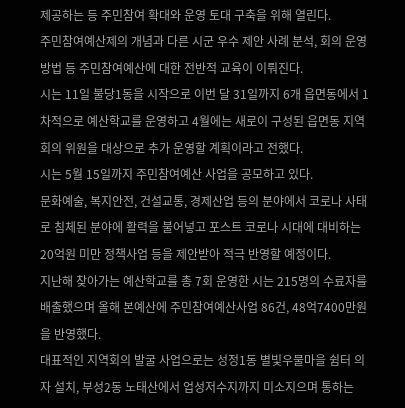제공하는 등 주민참여 확대와 운영 토대 구축을 위해 열린다.
주민참여예산제의 개념과 다른 시군 우수 제안 사례 분석, 회의 운영 방법 등 주민참여예산에 대한 전반적 교육이 이뤄진다.
시는 11일 불당1동을 시작으로 이번 달 31일까지 6개 읍면동에서 1차적으로 예산학교를 운영하고 4월에는 새로이 구성된 읍면동 지역회의 위원을 대상으로 추가 운영할 계획이라고 전했다.
시는 5월 15일까지 주민참여예산 사업을 공모하고 있다.
문화예술, 복지안전, 건설교통, 경제산업 등의 분야에서 코로나 사태로 침체된 분야에 활력을 불어넣고 포스트 코로나 시대에 대비하는 20억원 미만 정책사업 등을 제안받아 적극 반영할 예정이다.
지난해 찾아가는 예산학교를 총 7회 운영한 시는 215명의 수료자를 배출했으며 올해 본예산에 주민참여예산사업 86건, 48억7400만원을 반영했다.
대표적인 지역회의 발굴 사업으로는 성정1동 별빛우물마을 쉼터 의자 설치, 부성2동 노태산에서 업성저수지까지 미소지으며 통하는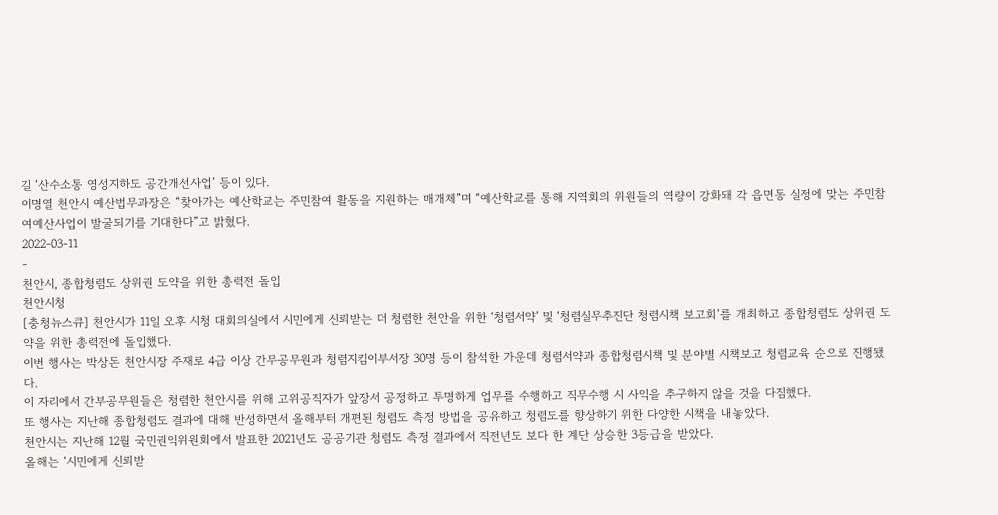길 ‘산수소통 영성지하도 공간개선사업’ 등이 있다.
이명열 천안시 예산법무과장은 “찾아가는 예산학교는 주민참여 활동을 지원하는 매개체”며 “예산학교를 통해 지역회의 위원들의 역량이 강화돼 각 읍면동 실정에 맞는 주민참여예산사업이 발굴되기를 기대한다”고 밝혔다.
2022-03-11
-
천안시, 종합청렴도 상위권 도약을 위한 총력전 돌입
천안시청
[충청뉴스큐] 천안시가 11일 오후 시청 대회의실에서 시민에게 신뢰받는 더 청렴한 천안을 위한 ‘청렴서약’ 및 ‘청렴실무추진단 청렴시책 보고회’를 개최하고 종합청렴도 상위권 도약을 위한 총력전에 돌입했다.
이번 행사는 박상돈 천안시장 주재로 4급 이상 간무공무원과 청렴지킴이부서장 30명 등이 참석한 가운데 청렴서약과 종합청렴시책 및 분야별 시책보고 청렴교육 순으로 진행됐다.
이 자리에서 간부공무원들은 청렴한 천안시를 위해 고위공직자가 앞장서 공정하고 투명하게 업무를 수행하고 직무수행 시 사익을 추구하지 않을 것을 다짐했다.
또 행사는 지난해 종합청렴도 결과에 대해 반성하면서 올해부터 개편된 청렴도 측정 방법을 공유하고 청렴도를 향상하기 위한 다양한 시책을 내놓았다.
천안시는 지난해 12월 국민권익위원회에서 발표한 2021년도 공공기관 청렴도 측정 결과에서 직전년도 보다 한 계단 상승한 3등급을 받았다.
올해는 ‘시민에게 신뢰받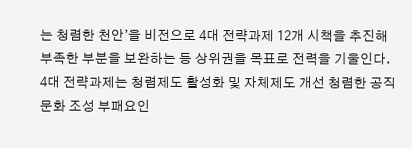는 청렴한 천안’을 비전으로 4대 전략과제 12개 시책을 추진해 부족한 부분을 보완하는 등 상위권을 목표로 전력을 기울인다.
4대 전략과제는 청렴제도 활성화 및 자체제도 개선 청렴한 공직문화 조성 부패요인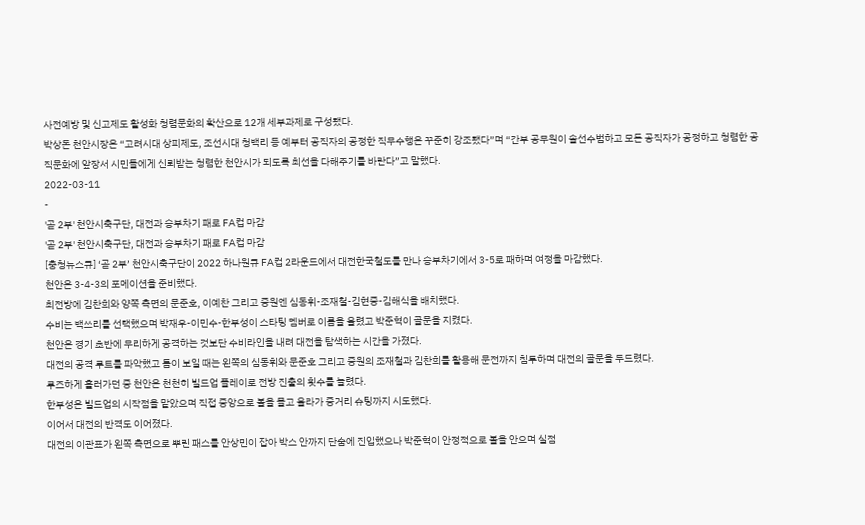사전예방 및 신고제도 활성화 청렴문화의 확산으로 12개 세부과제로 구성됐다.
박상돈 천안시장은 “고려시대 상피제도, 조선시대 청백리 등 예부터 공직자의 공정한 직무수행은 꾸준히 강조됐다”며 “간부 공무원이 솔선수범하고 모든 공직자가 공정하고 청렴한 공직문화에 앞장서 시민들에게 신뢰받는 청렴한 천안시가 되도록 최선을 다해주기를 바란다”고 말했다.
2022-03-11
-
'곧 2부' 천안시축구단, 대전과 승부차기 패로 FA컵 마감
'곧 2부' 천안시축구단, 대전과 승부차기 패로 FA컵 마감
[충청뉴스큐] ‘곧 2부’ 천안시축구단이 2022 하나원큐 FA컵 2라운드에서 대전한국철도를 만나 승부차기에서 3-5로 패하며 여정을 마감했다.
천안은 3-4-3의 포메이션을 준비했다.
최전방에 김찬희와 양쪽 측면의 문준호, 이예찬 그리고 중원엔 심동휘-조재철-김현중-김해식을 배치했다.
수비는 백쓰리를 선택했으며 박재우-이민수-한부성이 스타팅 멤버로 이름을 올렸고 박준혁이 골문을 지켰다.
천안은 경기 초반에 무리하게 공격하는 것보단 수비라인을 내려 대전을 탐색하는 시간을 가졌다.
대전의 공격 루트를 파악했고 틈이 보일 때는 왼쪽의 심동휘와 문준호 그리고 중원의 조재철과 김찬희를 활용해 문전까지 침투하며 대전의 골문을 두드렸다.
루즈하게 흘러가던 중 천안은 천천히 빌드업 플레이로 전방 진출의 횟수를 늘렸다.
한부성은 빌드업의 시작점을 맡았으며 직접 중앙으로 볼을 몰고 올라가 중거리 슈팅까지 시도했다.
이어서 대전의 반격도 이어졌다.
대전의 이관표가 왼쪽 측면으로 뿌린 패스를 안상민이 잡아 박스 안까지 단숨에 진입했으나 박준혁이 안정적으로 볼을 안으며 실점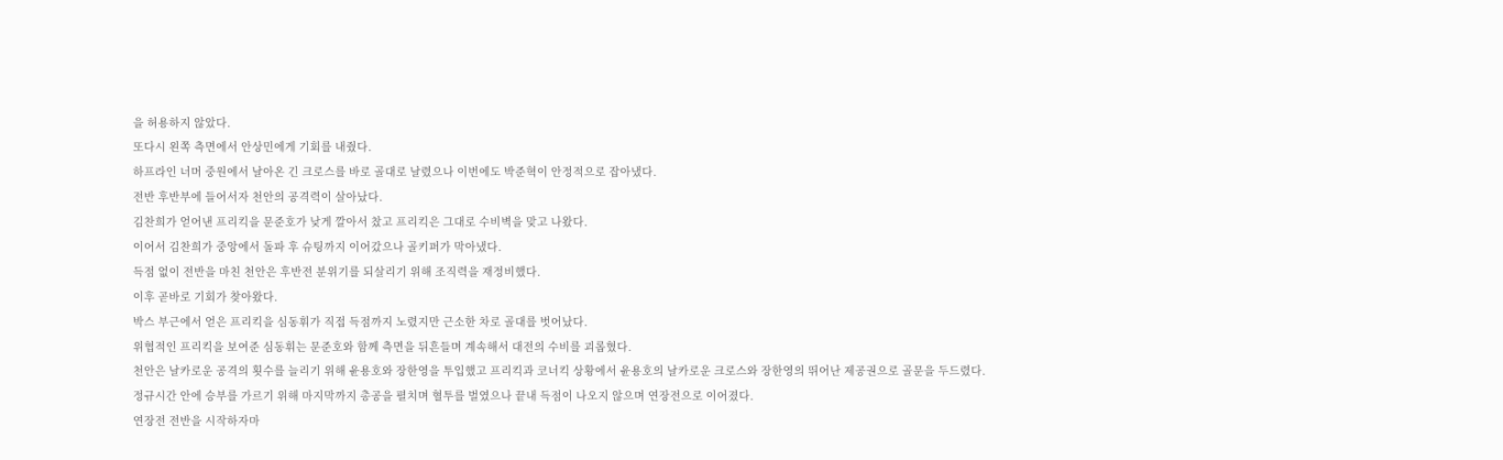을 허용하지 않았다.
또다시 왼쪽 측면에서 안상민에게 기회를 내줬다.
하프라인 너머 중원에서 날아온 긴 크로스를 바로 골대로 날렸으나 이번에도 박준혁이 안정적으로 잡아냈다.
전반 후반부에 들어서자 천안의 공격력이 살아났다.
김찬희가 얻어낸 프리킥을 문준호가 낮게 깔아서 찼고 프리킥은 그대로 수비벽을 맞고 나왔다.
이어서 김찬희가 중앙에서 돌파 후 슈팅까지 이어갔으나 골키퍼가 막아냈다.
득점 없이 전반을 마친 천안은 후반전 분위기를 되살리기 위해 조직력을 재정비했다.
이후 곧바로 기회가 찾아왔다.
박스 부근에서 얻은 프리킥을 심동휘가 직접 득점까지 노렸지만 근소한 차로 골대를 벗어났다.
위협적인 프리킥을 보여준 심동휘는 문준호와 함께 측면을 뒤흔들며 계속해서 대전의 수비를 괴롭혔다.
천안은 날카로운 공격의 횟수를 늘리기 위해 윤용호와 장한영을 투입했고 프리킥과 코너킥 상황에서 윤용호의 날카로운 크로스와 장한영의 뛰어난 제공권으로 골문을 두드렸다.
정규시간 안에 승부를 가르기 위해 마지막까지 총공을 펼치며 혈투를 벌였으나 끝내 득점이 나오지 않으며 연장전으로 이어졌다.
연장전 전반을 시작하자마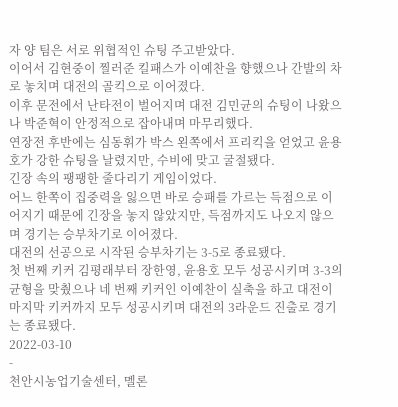자 양 팀은 서로 위협적인 슈팅 주고받았다.
이어서 김현중이 찔러준 킬패스가 이예찬을 향했으나 간발의 차로 놓치며 대전의 골킥으로 이어졌다.
이후 문전에서 난타전이 벌어지며 대전 김민균의 슈팅이 나왔으나 박준혁이 안정적으로 잡아내며 마무리했다.
연장전 후반에는 심동휘가 박스 왼쪽에서 프리킥을 얻었고 윤용호가 강한 슈팅을 날렸지만, 수비에 맞고 굴절됐다.
긴장 속의 팽팽한 줄다리기 게임이었다.
어느 한쪽이 집중력을 잃으면 바로 승패를 가르는 득점으로 이어지기 때문에 긴장을 놓지 않았지만, 득점까지도 나오지 않으며 경기는 승부차기로 이어졌다.
대전의 선공으로 시작된 승부차기는 3-5로 종료됐다.
첫 번째 키커 김평래부터 장한영, 윤용호 모두 성공시키며 3-3의 균형을 맞췄으나 네 번째 키커인 이예찬이 실축을 하고 대전이 마지막 키커까지 모두 성공시키며 대전의 3라운드 진출로 경기는 종료됐다.
2022-03-10
-
천안시농업기술센터, 멜론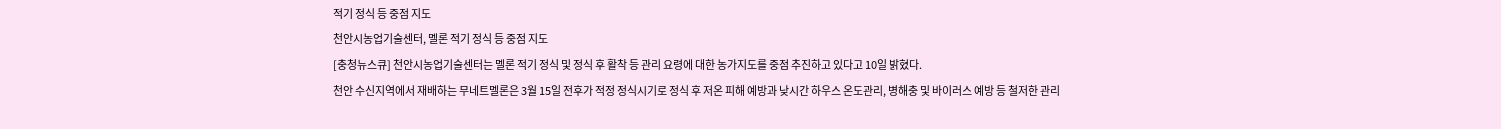적기 정식 등 중점 지도
천안시농업기술센터, 멜론 적기 정식 등 중점 지도
[충청뉴스큐] 천안시농업기술센터는 멜론 적기 정식 및 정식 후 활착 등 관리 요령에 대한 농가지도를 중점 추진하고 있다고 10일 밝혔다.
천안 수신지역에서 재배하는 무네트멜론은 3월 15일 전후가 적정 정식시기로 정식 후 저온 피해 예방과 낮시간 하우스 온도관리, 병해충 및 바이러스 예방 등 철저한 관리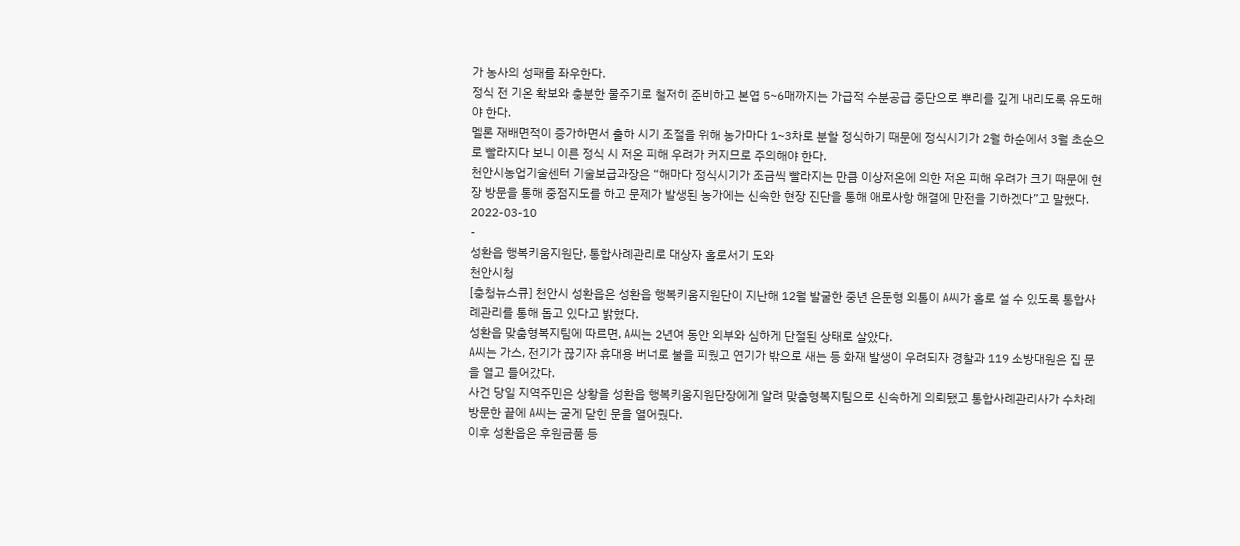가 농사의 성패를 좌우한다.
정식 전 기온 확보와 충분한 물주기로 철저히 준비하고 본엽 5~6매까지는 가급적 수분공급 중단으로 뿌리를 깊게 내리도록 유도해야 한다.
멜론 재배면적이 증가하면서 출하 시기 조절을 위해 농가마다 1~3차로 분할 정식하기 때문에 정식시기가 2월 하순에서 3월 초순으로 빨라지다 보니 이른 정식 시 저온 피해 우려가 커지므로 주의해야 한다.
천안시농업기술센터 기술보급과장은 “해마다 정식시기가 조금씩 빨라지는 만큼 이상저온에 의한 저온 피해 우려가 크기 때문에 현장 방문을 통해 중점지도를 하고 문제가 발생된 농가에는 신속한 현장 진단을 통해 애로사항 해결에 만전을 기하겠다”고 말했다.
2022-03-10
-
성환읍 행복키움지원단, 통합사례관리로 대상자 홀로서기 도와
천안시청
[충청뉴스큐] 천안시 성환읍은 성환읍 행복키움지원단이 지난해 12월 발굴한 중년 은둔형 외톨이 A씨가 홀로 설 수 있도록 통합사례관리를 통해 돕고 있다고 밝혔다.
성환읍 맞춤형복지팀에 따르면, A씨는 2년여 동안 외부와 심하게 단절된 상태로 살았다.
A씨는 가스, 전기가 끊기자 휴대용 버너로 불을 피웠고 연기가 밖으로 새는 등 화재 발생이 우려되자 경찰과 119 소방대원은 집 문을 열고 들어갔다.
사건 당일 지역주민은 상황을 성환읍 행복키움지원단장에게 알려 맞춤형복지팀으로 신속하게 의뢰됐고 통합사례관리사가 수차례 방문한 끝에 A씨는 굳게 닫힌 문을 열어줬다.
이후 성환읍은 후원금품 등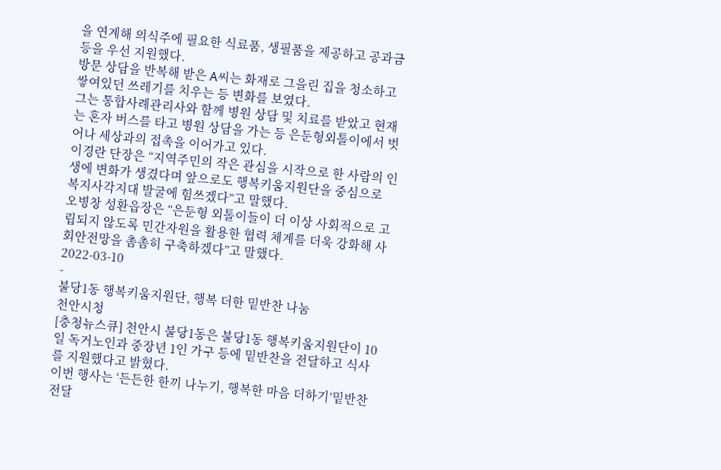을 연계해 의식주에 필요한 식료품, 생필품을 제공하고 공과금 등을 우선 지원했다.
방문 상담을 반복해 받은 A씨는 화재로 그을린 집을 청소하고 쌓여있던 쓰레기를 치우는 등 변화를 보였다.
그는 통합사례관리사와 함께 병원 상담 및 치료를 받았고 현재는 혼자 버스를 타고 병원 상담을 가는 등 은둔형외톨이에서 벗어나 세상과의 접촉을 이어가고 있다.
이경란 단장은 “지역주민의 작은 관심을 시작으로 한 사람의 인생에 변화가 생겼다며 앞으로도 행복키움지원단을 중심으로 복지사각지대 발굴에 힘쓰겠다”고 말했다.
오병창 성환읍장은 “은둔형 외톨이들이 더 이상 사회적으로 고립되지 않도록 민간자원을 활용한 협력 체계를 더욱 강화해 사회안전망을 촘촘히 구축하겠다”고 말했다.
2022-03-10
-
불당1동 행복키움지원단, 행복 더한 밑반찬 나눔
천안시청
[충청뉴스큐] 천안시 불당1동은 불당1동 행복키움지원단이 10일 독거노인과 중장년 1인 가구 등에 밑반찬을 전달하고 식사를 지원했다고 밝혔다.
이번 행사는 ‘든든한 한끼 나누기, 행복한 마음 더하기’밑반찬 전달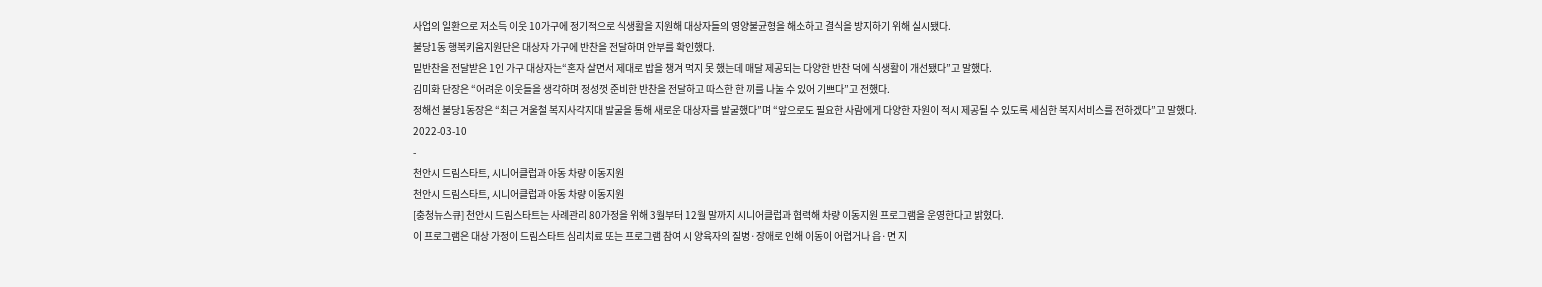사업의 일환으로 저소득 이웃 10가구에 정기적으로 식생활을 지원해 대상자들의 영양불균형을 해소하고 결식을 방지하기 위해 실시됐다.
불당1동 행복키움지원단은 대상자 가구에 반찬을 전달하며 안부를 확인했다.
밑반찬을 전달받은 1인 가구 대상자는“혼자 살면서 제대로 밥을 챙겨 먹지 못 했는데 매달 제공되는 다양한 반찬 덕에 식생활이 개선됐다”고 말했다.
김미화 단장은 “어려운 이웃들을 생각하며 정성껏 준비한 반찬을 전달하고 따스한 한 끼를 나눌 수 있어 기쁘다”고 전했다.
정해선 불당1동장은 “최근 겨울철 복지사각지대 발굴을 통해 새로운 대상자를 발굴했다”며 “앞으로도 필요한 사람에게 다양한 자원이 적시 제공될 수 있도록 세심한 복지서비스를 전하겠다”고 말했다.
2022-03-10
-
천안시 드림스타트, 시니어클럽과 아동 차량 이동지원
천안시 드림스타트, 시니어클럽과 아동 차량 이동지원
[충청뉴스큐] 천안시 드림스타트는 사례관리 80가정을 위해 3월부터 12월 말까지 시니어클럽과 협력해 차량 이동지원 프로그램을 운영한다고 밝혔다.
이 프로그램은 대상 가정이 드림스타트 심리치료 또는 프로그램 참여 시 양육자의 질병·장애로 인해 이동이 어렵거나 읍·면 지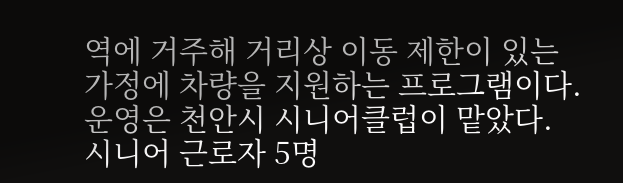역에 거주해 거리상 이동 제한이 있는 가정에 차량을 지원하는 프로그램이다.
운영은 천안시 시니어클럽이 맡았다.
시니어 근로자 5명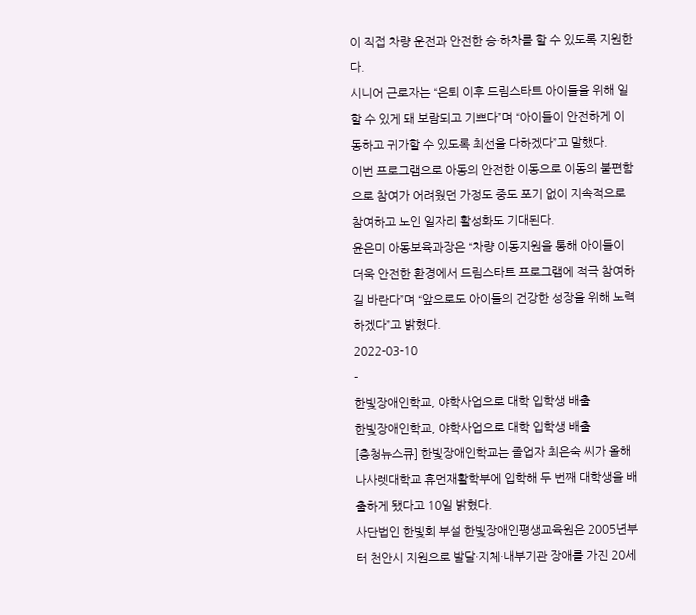이 직접 차량 운전과 안전한 승·하차를 할 수 있도록 지원한다.
시니어 근로자는 “은퇴 이후 드림스타트 아이들을 위해 일할 수 있게 돼 보람되고 기쁘다”며 “아이들이 안전하게 이동하고 귀가할 수 있도록 최선을 다하겠다”고 말했다.
이번 프로그램으로 아동의 안전한 이동으로 이동의 불편함으로 참여가 어려웠던 가정도 중도 포기 없이 지속적으로 참여하고 노인 일자리 활성화도 기대된다.
윤은미 아동보육과장은 “차량 이동지원을 통해 아이들이 더욱 안전한 환경에서 드림스타트 프로그램에 적극 참여하길 바란다”며 “앞으로도 아이들의 건강한 성장을 위해 노력하겠다”고 밝혔다.
2022-03-10
-
한빛장애인학교, 야학사업으로 대학 입학생 배출
한빛장애인학교, 야학사업으로 대학 입학생 배출
[충청뉴스큐] 한빛장애인학교는 졸업자 최은숙 씨가 올해 나사렛대학교 휴먼재활학부에 입학해 두 번째 대학생을 배출하게 됐다고 10일 밝혔다.
사단법인 한빛회 부설 한빛장애인평생교육원은 2005년부터 천안시 지원으로 발달·지체·내부기관 장애를 가진 20세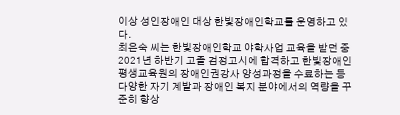이상 성인장애인 대상 한빛장애인학교를 운영하고 있다.
최은숙 씨는 한빛장애인학교 야학사업 교육을 받던 중 2021년 하반기 고졸 검정고시에 합격하고 한빛장애인평생교육원의 장애인권강사 양성과정을 수료하는 등 다양한 자기 계발과 장애인 복지 분야에서의 역량을 꾸준히 향상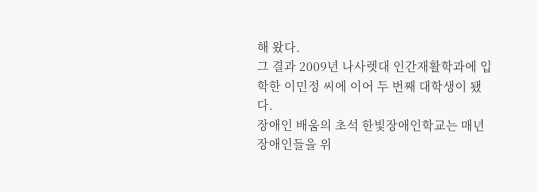해 왔다.
그 결과 2009년 나사렛대 인간재활학과에 입학한 이민정 씨에 이어 두 번째 대학생이 됐다.
장애인 배움의 초석 한빛장애인학교는 매년 장애인들을 위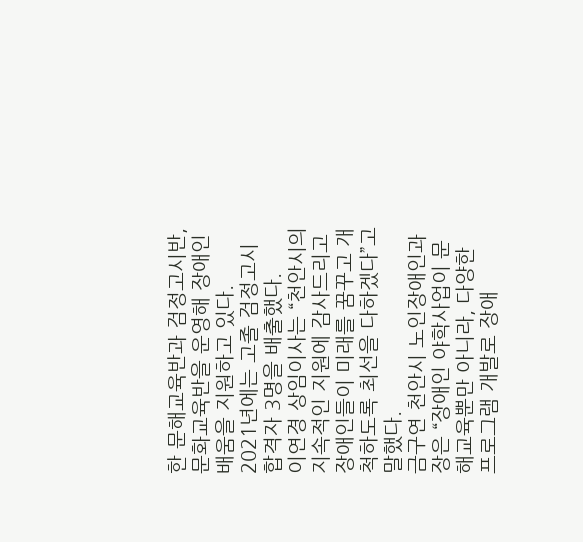한 문해교육반과 검정고시반, 문화교육반을 운영해 장애인 배움을 지원하고 있다.
2021년에는 고졸 검정고시 합격자 3명을 배출했다.
이연경 상임이사는 “천안시의 지속적인 지원에 감사드리고 장애인들이 미래를 꿈꾸고 개척하도록 최선을 다하겠다”고 말했다.
금구연 천안시 노인장애인과장은 “장애인 야학사업이 문해교육뿐만 아니라, 다양한 프로그램 개발로 장애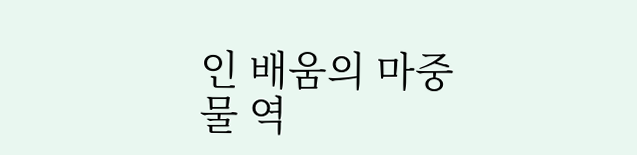인 배움의 마중물 역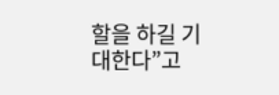할을 하길 기대한다”고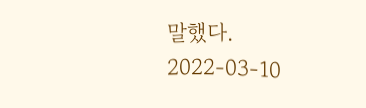말했다.
2022-03-10